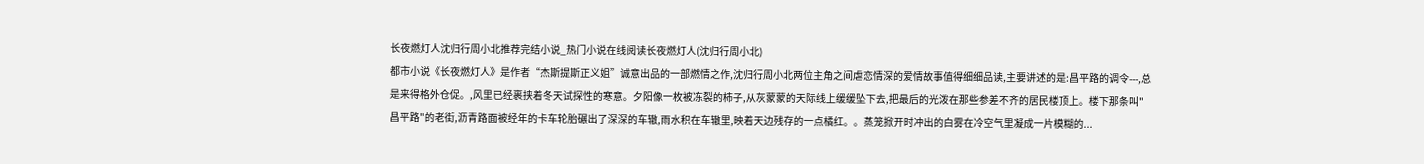长夜燃灯人沈归行周小北推荐完结小说_热门小说在线阅读长夜燃灯人(沈归行周小北)
都市小说《长夜燃灯人》是作者“杰斯提斯正义姐”诚意出品的一部燃情之作,沈归行周小北两位主角之间虐恋情深的爱情故事值得细细品读,主要讲述的是:昌平路的调令---,总是来得格外仓促。,风里已经裹挟着冬天试探性的寒意。夕阳像一枚被冻裂的柿子,从灰蒙蒙的天际线上缓缓坠下去,把最后的光泼在那些参差不齐的居民楼顶上。楼下那条叫"昌平路"的老街,沥青路面被经年的卡车轮胎碾出了深深的车辙,雨水积在车辙里,映着天边残存的一点橘红。。蒸笼掀开时冲出的白雾在冷空气里凝成一片模糊的...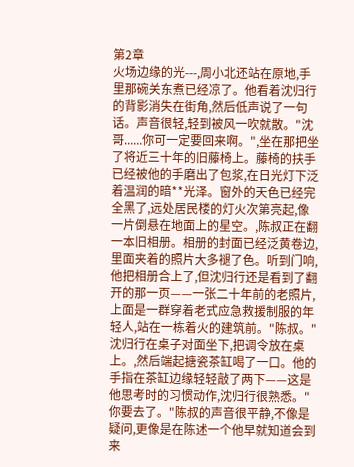第2章
火场边缘的光---,周小北还站在原地,手里那碗关东煮已经凉了。他看着沈归行的背影消失在街角,然后低声说了一句话。声音很轻,轻到被风一吹就散。"沈哥......你可一定要回来啊。",坐在那把坐了将近三十年的旧藤椅上。藤椅的扶手已经被他的手磨出了包浆,在日光灯下泛着温润的暗**光泽。窗外的天色已经完全黑了,远处居民楼的灯火次第亮起,像一片倒悬在地面上的星空。,陈叔正在翻一本旧相册。相册的封面已经泛黄卷边,里面夹着的照片大多褪了色。听到门响,他把相册合上了,但沈归行还是看到了翻开的那一页——一张二十年前的老照片,上面是一群穿着老式应急救援制服的年轻人,站在一栋着火的建筑前。"陈叔。"沈归行在桌子对面坐下,把调令放在桌上。,然后端起搪瓷茶缸喝了一口。他的手指在茶缸边缘轻轻敲了两下——这是他思考时的习惯动作,沈归行很熟悉。"你要去了。"陈叔的声音很平静,不像是疑问,更像是在陈述一个他早就知道会到来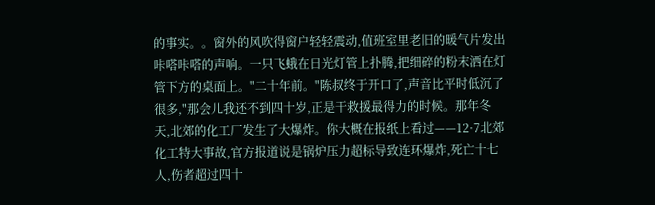的事实。。窗外的风吹得窗户轻轻震动,值班室里老旧的暖气片发出咔嗒咔嗒的声响。一只飞蛾在日光灯管上扑腾,把细碎的粉末洒在灯管下方的桌面上。"二十年前。"陈叔终于开口了,声音比平时低沉了很多,"那会儿我还不到四十岁,正是干救援最得力的时候。那年冬天,北郊的化工厂发生了大爆炸。你大概在报纸上看过——12·7北郊化工特大事故,官方报道说是锅炉压力超标导致连环爆炸,死亡十七人,伤者超过四十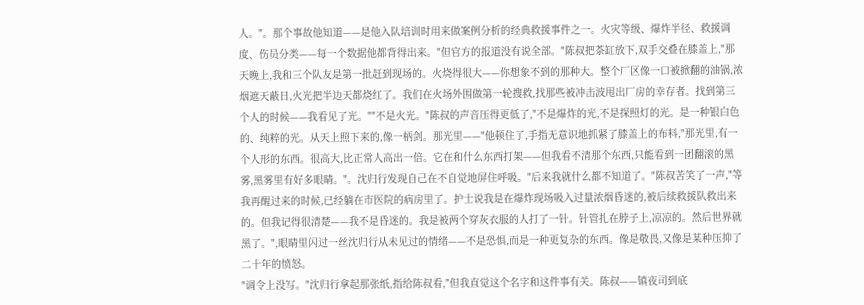人。"。那个事故他知道——是他入队培训时用来做案例分析的经典救援事件之一。火灾等级、爆炸半径、救援调度、伤员分类——每一个数据他都背得出来。"但官方的报道没有说全部。"陈叔把茶缸放下,双手交叠在膝盖上,"那天晚上,我和三个队友是第一批赶到现场的。火烧得很大——你想象不到的那种大。整个厂区像一口被掀翻的油锅,浓烟遮天蔽日,火光把半边天都烧红了。我们在火场外围做第一轮搜救,找那些被冲击波甩出厂房的幸存者。找到第三个人的时候——我看见了光。""不是火光。"陈叔的声音压得更低了,"不是爆炸的光,不是探照灯的光。是一种银白色的、纯粹的光。从天上照下来的,像一柄剑。那光里——"他顿住了,手指无意识地抓紧了膝盖上的布料,"那光里,有一个人形的东西。很高大,比正常人高出一倍。它在和什么东西打架——但我看不清那个东西,只能看到一团翻滚的黑雾,黑雾里有好多眼睛。"。沈归行发现自己在不自觉地屏住呼吸。"后来我就什么都不知道了。"陈叔苦笑了一声,"等我再醒过来的时候,已经躺在市医院的病房里了。护士说我是在爆炸现场吸入过量浓烟昏迷的,被后续救援队救出来的。但我记得很清楚——我不是昏迷的。我是被两个穿灰衣服的人打了一针。针管扎在脖子上,凉凉的。然后世界就黑了。",眼睛里闪过一丝沈归行从未见过的情绪——不是恐惧,而是一种更复杂的东西。像是敬畏,又像是某种压抑了二十年的愤怒。
"调令上没写。"沈归行拿起那张纸,指给陈叔看,"但我直觉这个名字和这件事有关。陈叔——镇夜司到底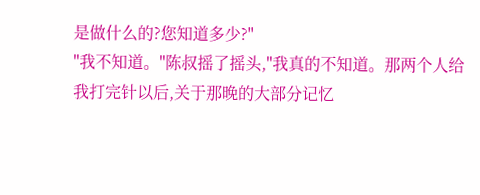是做什么的?您知道多少?"
"我不知道。"陈叔摇了摇头,"我真的不知道。那两个人给我打完针以后,关于那晚的大部分记忆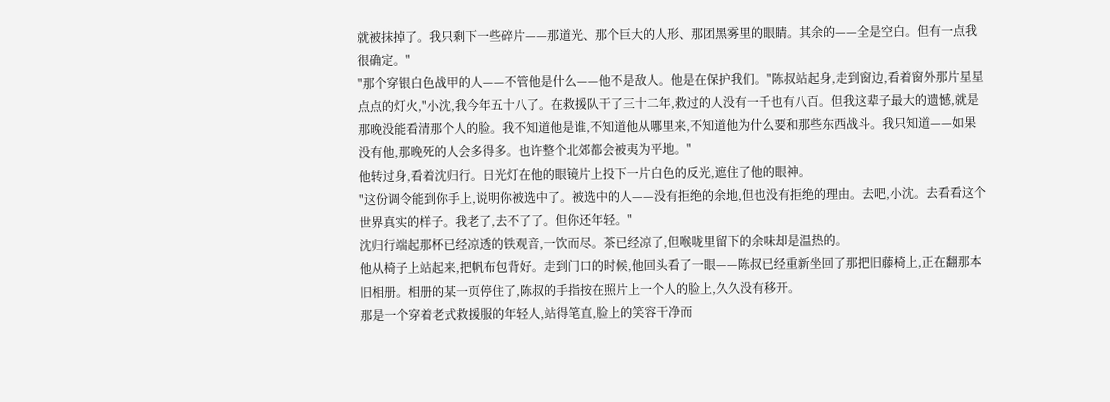就被抹掉了。我只剩下一些碎片——那道光、那个巨大的人形、那团黑雾里的眼睛。其余的——全是空白。但有一点我很确定。"
"那个穿银白色战甲的人——不管他是什么——他不是敌人。他是在保护我们。"陈叔站起身,走到窗边,看着窗外那片星星点点的灯火,"小沈,我今年五十八了。在救援队干了三十二年,救过的人没有一千也有八百。但我这辈子最大的遗憾,就是那晚没能看清那个人的脸。我不知道他是谁,不知道他从哪里来,不知道他为什么要和那些东西战斗。我只知道——如果没有他,那晚死的人会多得多。也许整个北郊都会被夷为平地。"
他转过身,看着沈归行。日光灯在他的眼镜片上投下一片白色的反光,遮住了他的眼神。
"这份调令能到你手上,说明你被选中了。被选中的人——没有拒绝的余地,但也没有拒绝的理由。去吧,小沈。去看看这个世界真实的样子。我老了,去不了了。但你还年轻。"
沈归行端起那杯已经凉透的铁观音,一饮而尽。茶已经凉了,但喉咙里留下的余味却是温热的。
他从椅子上站起来,把帆布包背好。走到门口的时候,他回头看了一眼——陈叔已经重新坐回了那把旧藤椅上,正在翻那本旧相册。相册的某一页停住了,陈叔的手指按在照片上一个人的脸上,久久没有移开。
那是一个穿着老式救援服的年轻人,站得笔直,脸上的笑容干净而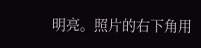明亮。照片的右下角用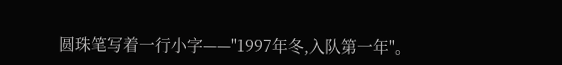圆珠笔写着一行小字——"1997年冬,入队第一年"。